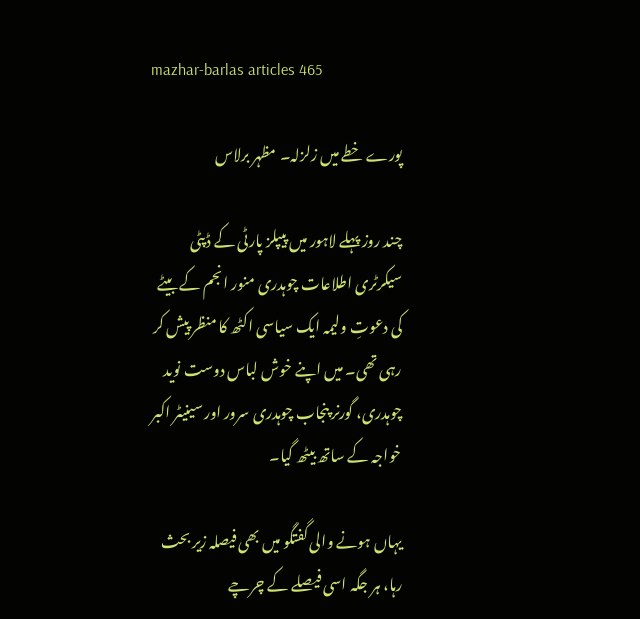mazhar-barlas articles 465

پورے خطے میں زلزلہ۔ مظہر برلاس

چند روز پہلے لاہور میں پیپلز پارٹی کے ڈپٹی سیکرٹری اطلاعات چوہدری منور انجم کے بیٹے کی دعوتِ ولیمہ ایک سیاسی اکٹھ کا منظر پیش کر رہی تھی۔ میں اپنے خوش لباس دوست نوید چوہدری، گورنر پنجاب چوہدری سرور اور سینیٹر اکبر خواجہ کے ساتھ بیٹھ گیا۔

یہاں ہونے والی گفتگو میں بھی فیصلہ زیر بحث رہا، ہر جگہ اسی فیصلے کے چرچے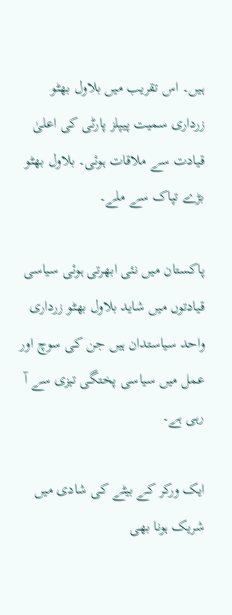ہیں۔ اس تقریب میں بلاول بھٹو زرداری سمیت پیپلز پارٹی کی اعلیٰ قیادت سے ملاقات ہوئی۔ بلاول بھٹو بڑے تپاک سے ملے۔

پاکستان میں نئی ابھرتی ہوئی سیاسی قیادتوں میں شاید بلاول بھٹو زرداری واحد سیاستدان ہیں جن کی سوچ اور عمل میں سیاسی پختگی تیزی سے آ رہی ہے۔

ایک ورکر کے بیٹے کی شادی میں شریک ہونا بھی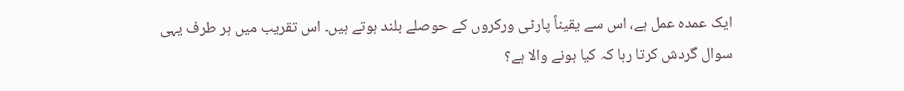ایک عمدہ عمل ہے، اس سے یقیناً پارٹی ورکروں کے حوصلے بلند ہوتے ہیں۔ اس تقریب میں ہر طرف یہی سوال گردش کرتا رہا کہ کیا ہونے والا ہے؟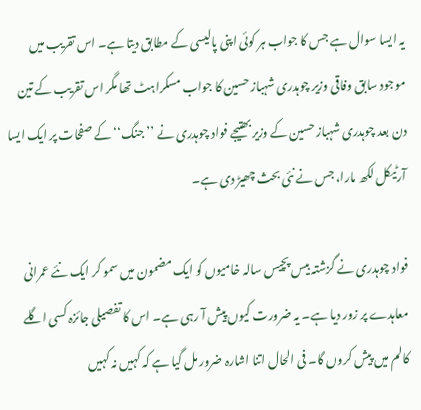یہ ایسا سوال ہے جس کا جواب ہر کوئی اپنی پالیسی کے مطابق دیتا ہے۔ اس تقریب میں موجود سابق وفاقی وزیر چوہدری شہباز حسین کا جواب مسکراہٹ تھا مگر اس تقریب کے تین دن بعد چوہدری شہباز حسین کے وزیر بھتیجے فواد چوہدری نے ’’جنگ‘‘ کے صفحات پر ایک ایسا آرٹیکل لکھ مارا، جس نے نئی بحث چھیڑ دی ہے۔

فواد چوہدری نے گزشتہ بیس پچیس سالہ خامیوں کو ایک مضمون میں سمو کر ایک نئے عمرانی معاہدے پر زور دیا ہے۔ یہ ضرورت کیوں پیش آ رہی ہے۔ اس کا تفصیلی جائزہ کسی اگلے کالم میں پیش کروں گا۔ فی الحال اتنا اشارہ ضرور مل گیا ہے کہ کہیں نہ کہیں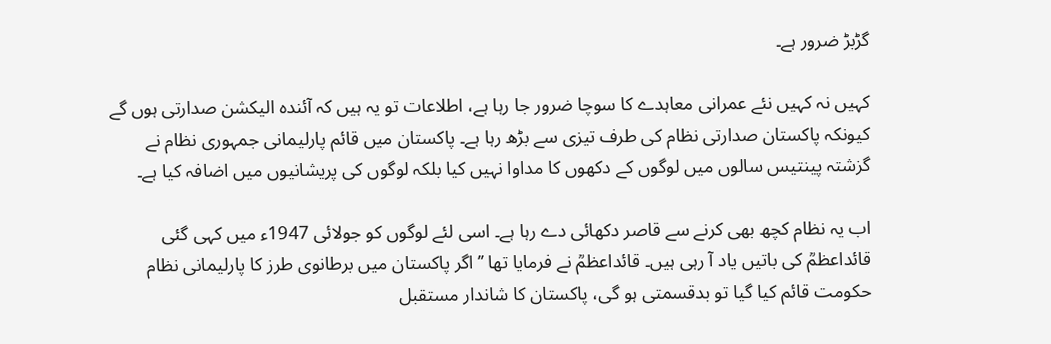گڑبڑ ضرور ہے۔

کہیں نہ کہیں نئے عمرانی معاہدے کا سوچا ضرور جا رہا ہے، اطلاعات تو یہ ہیں کہ آئندہ الیکشن صدارتی ہوں گے کیونکہ پاکستان صدارتی نظام کی طرف تیزی سے بڑھ رہا ہے۔ پاکستان میں قائم پارلیمانی جمہوری نظام نے گزشتہ پینتیس سالوں میں لوگوں کے دکھوں کا مداوا نہیں کیا بلکہ لوگوں کی پریشانیوں میں اضافہ کیا ہے۔

اب یہ نظام کچھ بھی کرنے سے قاصر دکھائی دے رہا ہے۔ اسی لئے لوگوں کو جولائی 1947ء میں کہی گئی قائداعظمؒ کی باتیں یاد آ رہی ہیں۔ قائداعظمؒ نے فرمایا تھا ’’اگر پاکستان میں برطانوی طرز کا پارلیمانی نظام حکومت قائم کیا گیا تو بدقسمتی ہو گی، پاکستان کا شاندار مستقبل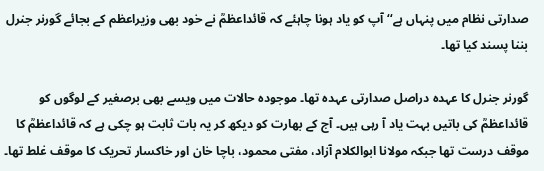صدارتی نظام میں پنہاں ہے‘‘ آپ کو یاد ہونا چاہئے کہ قائداعظمؒ نے خود بھی وزیراعظم کے بجائے گورنر جنرل بننا پسند کیا تھا۔

گورنر جنرل کا عہدہ دراصل صدارتی عہدہ تھا۔ موجودہ حالات میں ویسے بھی برصغیر کے لوگوں کو قائداعظمؒ کی باتیں بہت یاد آ رہی ہیں۔ آج کے بھارت کو دیکھ کر یہ بات ثابت ہو چکی ہے کہ قائداعظمؒ کا موقف درست تھا جبکہ مولانا ابوالکلام آزاد، مفتی محمود، باچا خان اور خاکسار تحریک کا موقف غلط تھا۔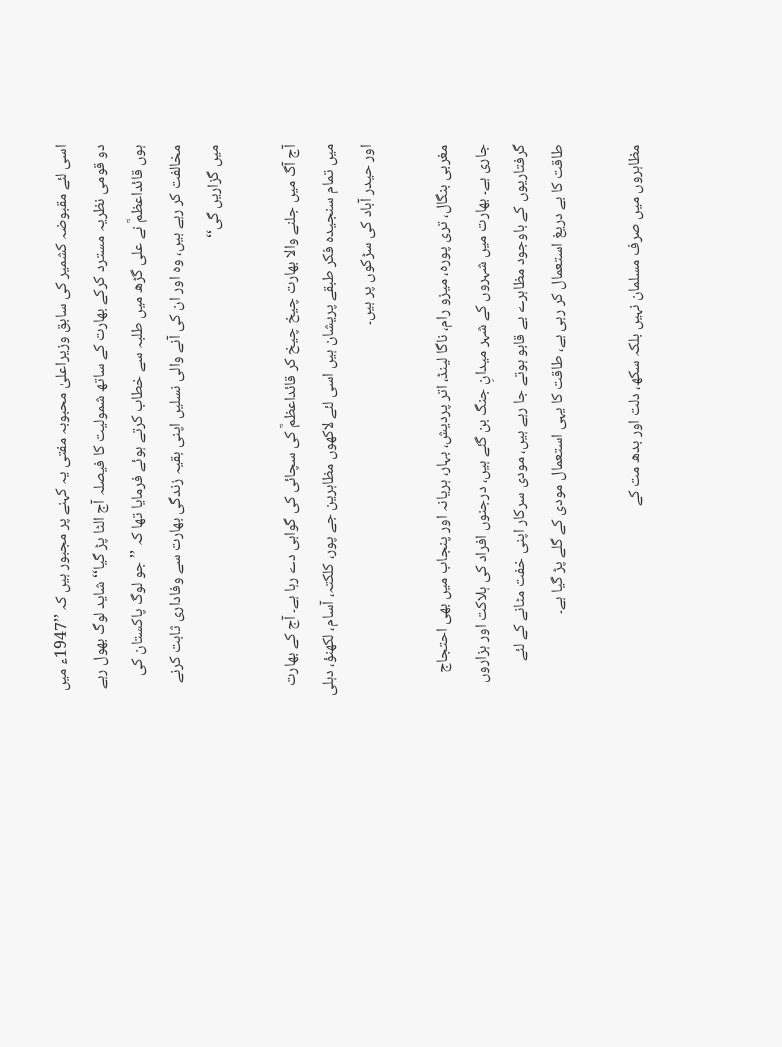اسی لئے مقبوضہ کشمیر کی سابق وزیراعلیٰ محبوبہ مفتی یہ کہنے پر مجبور ہیں کہ ’’1947ء میں دو قومی نظریہ مسترد کرکے بھارت کے ساتھ شمولیت کا فیصلہ آج الٹا پڑ گیا‘‘ شاید لوگ بھول رہے ہوں قائداعظمؒ نے علی گڑھ میں طلبہ سے خطاب کرتے ہوئے فرمایا تھا کہ ’’جو لوگ پاکستان کی مخالفت کر رہے ہیں، وہ اور ان کی آنے والی نسلیں اپنی بقیہ زندگی بھارت سے وفاداری ثابت کرنے میں گزاریں گی‘‘

آج آگ میں جلنے والا بھارت چیخ چیخ کر قائداعظمؒ کی سچائی کی گواہی دے رہا ہے۔ آج کے بھارت میں تمام سنجیدہ فکر طبقے پریشان ہیں اسی لئے لاکھوں مظاہرین جے پور، کلکتہ، آسام، لکھنؤ، دہلی اور حیدر آباد کی سڑکوں پر ہیں۔

مغربی بنگال، تری پورہ، میزو رام، ناگا لینڈ، اتر پردیش، بہار، ہریانہ اور پنجاب میں بھی احتجاج جاری ہے۔ بھارت میں شہروں کے شہر میدانِ جنگ بن گئے ہیں، درجنوں افراد کی ہلاکت اور ہزاروں گرفتاریوں کے باوجود مظاہرے بے قابو ہوتے جا رہے ہیں، مودی سرکار اپنی خفت مٹانے کے لئے طاقت کا بے دریغ استعمال کر رہی ہے، طاقت کا یہی استعمال مودی کے گلے پڑ گیا ہے۔

مظاہروں میں صرف مسلمان نہیں بلکہ سکھ، دلت اور بدھ مت کے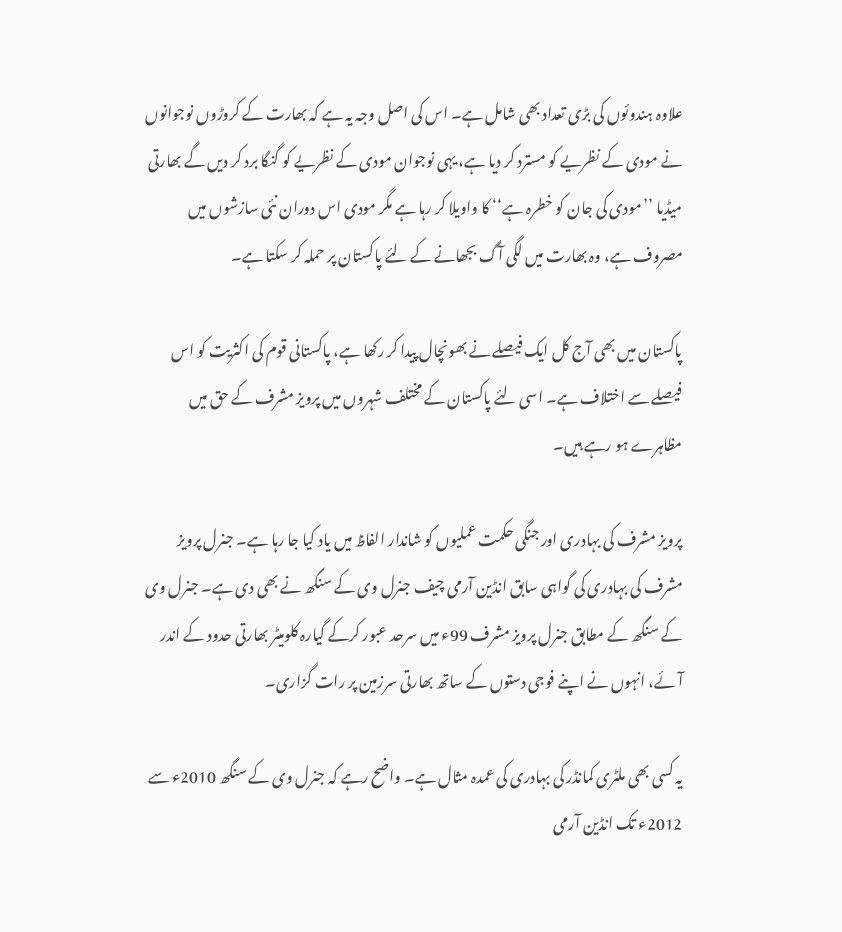علاوہ ہندوئوں کی بڑی تعداد بھی شامل ہے۔ اس کی اصل وجہ یہ ہے کہ بھارت کے کروڑوں نوجوانوں نے مودی کے نظریے کو مسترد کر دیا ہے، یہی نوجوان مودی کے نظریے کو گنگا برد کر دیں گے بھارتی میڈیا ’’مودی کی جان کو خطرہ ہے‘‘ کا واویلا کر رہا ہے مگر مودی اس دوران نئی سازشوں میں مصروف ہے، وہ بھارت میں لگی آگ بجھانے کے لئے پاکستان پر حملہ کر سکتا ہے۔

پاکستان میں بھی آج کل ایک فیصلے نے بھونچال پیدا کر رکھا ہے، پاکستانی قوم کی اکثریت کو اس فیصلے سے اختلاف ہے۔ اسی لئے پاکستان کے مختلف شہروں میں پرویز مشرف کے حق میں مظاہرے ہو رہے ہیں۔

پرویز مشرف کی بہادری اور جنگی حکمت عملیوں کو شاندار الفاظ میں یاد کیا جا رہا ہے۔ جنرل پرویز مشرف کی بہادری کی گواہی سابق انڈین آرمی چیف جنرل وی کے سنگھ نے بھی دی ہے۔ جنرل وی کے سنگھ کے مطابق جنرل پرویز مشرف 99ء میں سرحد عبور کرکے گیارہ کلومیٹر بھارتی حدود کے اندر آئے، انہوں نے اپنے فوجی دستوں کے ساتھ بھارتی سرزمین پر رات گزاری۔

یہ کسی بھی ملٹری کمانڈر کی بہادری کی عمدہ مثال ہے۔ واضح رہے کہ جنرل وی کے سنگھ 2010ء سے 2012ء تک انڈین آرمی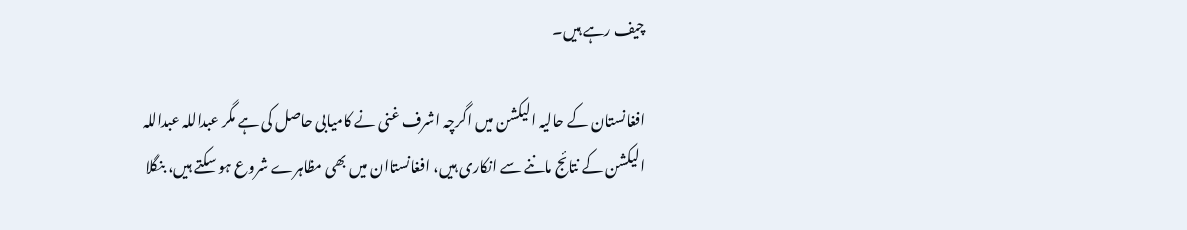چیف رہے ہیں۔

افغانستان کے حالیہ الیکشن میں اگرچہ اشرف غنی نے کامیابی حاصل کی ہے مگر عبداللہ عبداللہ الیکشن کے نتائج ماننے سے انکاری ہیں، افغانستاان میں بھی مظاہرے شروع ہو سکتے ہیں، بنگلا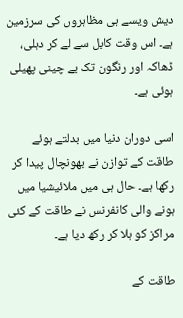دیش ویسے ہی مظاہروں کی سرزمین ہے۔ اس وقت کابل سے لے کر دہلی، ڈھاکہ اور رنگون تک بے چینی پھیلی ہوئی ہے۔

اسی دوران دنیا میں بدلتے ہوئے طاقت کے توازن نے بھونچال پیدا کر رکھا ہے۔ حال ہی میں ملائیشیا میں ہونے والی کانفرنس نے طاقت کے کئی مراکز کو ہلا کر رکھ دیا ہے۔

طاقت کے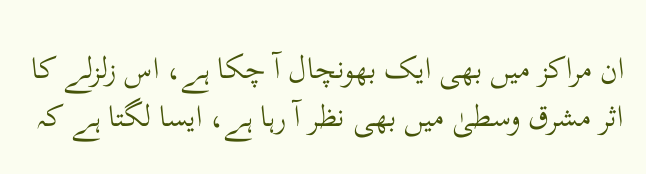ان مراکز میں بھی ایک بھونچال آ چکا ہے، اس زلزلے کا اثر مشرق وسطیٰ میں بھی نظر آ رہا ہے، ایسا لگتا ہے کہ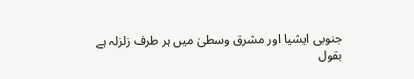جنوبی ایشیا اور مشرق وسطیٰ میں ہر طرف زلزلہ ہے بقول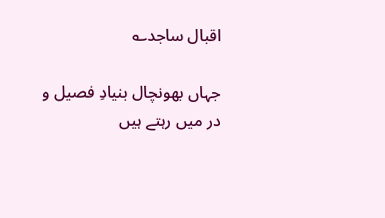اقبال ساجد؎

جہاں بھونچال بنیادِ فصیل و در میں رہتے ہیں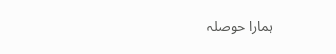ہمارا حوصلہ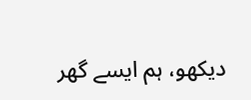دیکھو، ہم ایسے گھر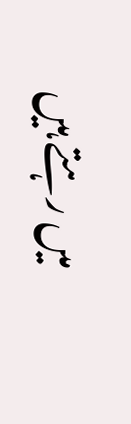میں رہتے ہیں